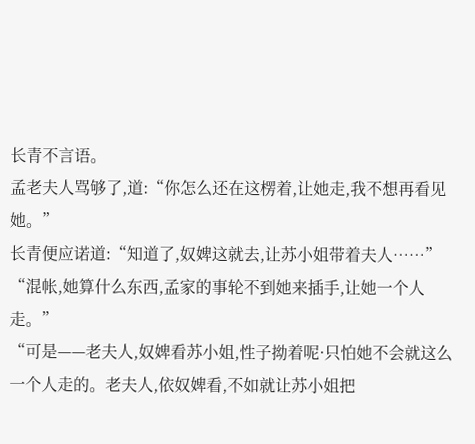长青不言语。
孟老夫人骂够了,道:“你怎么还在这楞着,让她走,我不想再看见她。”
长青便应诺道:“知道了,奴婢这就去,让苏小姐带着夫人……”
“混帐,她算什么东西,孟家的事轮不到她来插手,让她一个人走。”
“可是——老夫人,奴婢看苏小姐,性子拗着呢·只怕她不会就这么一个人走的。老夫人,依奴婢看,不如就让苏小姐把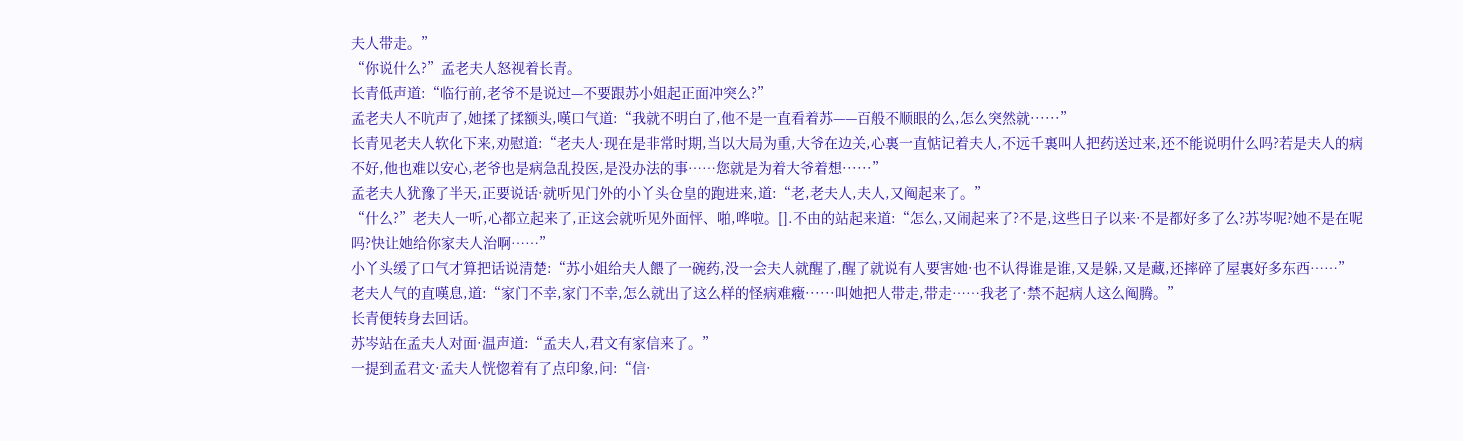夫人带走。”
“你说什么?”孟老夫人怒视着长青。
长青低声道:“临行前,老爷不是说过—不要跟苏小姐起正面冲突么?”
孟老夫人不吭声了,她揉了揉额头,嘆口气道:“我就不明白了,他不是一直看着苏——百般不顺眼的么,怎么突然就······”
长青见老夫人软化下来,劝慰道:“老夫人·现在是非常时期,当以大局为重,大爷在边关,心裏一直惦记着夫人,不远千裏叫人把药送过来,还不能说明什么吗?若是夫人的病不好,他也难以安心,老爷也是病急乱投医,是没办法的事……您就是为着大爷着想······”
孟老夫人犹豫了半天,正要说话·就听见门外的小丫头仓皇的跑进来,道:“老,老夫人,夫人,又阄起来了。”
“什么?”老夫人一听,心都立起来了,正这会就听见外面怦、啪,哗啦。[].不由的站起来道:“怎么,又闹起来了?不是,这些日子以来·不是都好多了么?苏岑呢?她不是在呢吗?快让她给你家夫人治啊……”
小丫头缓了口气才算把话说清楚:“苏小姐给夫人餵了一碗药,没一会夫人就醒了,醒了就说有人要害她·也不认得谁是谁,又是躲,又是藏,还摔碎了屋裏好多东西……”
老夫人气的直嘆息,道:“家门不幸,家门不幸,怎么就出了这么样的怪病难癥······叫她把人带走,带走……我老了·禁不起病人这么阄腾。”
长青便转身去回话。
苏岑站在孟夫人对面·温声道:“孟夫人,君文有家信来了。”
一提到孟君文·孟夫人恍惚着有了点印象,问:“信·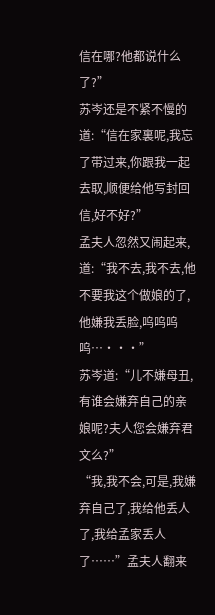信在哪?他都说什么了?”
苏岑还是不紧不慢的道:“信在家裏呢,我忘了带过来,你跟我一起去取,顺便给他写封回信,好不好?”
孟夫人忽然又闹起来,道:“我不去,我不去,他不要我这个做娘的了,他嫌我丢脸,呜呜呜呜…···”
苏岑道:“儿不嫌母丑,有谁会嫌弃自己的亲娘呢?夫人您会嫌弃君文么?”
“我,我不会,可是,我嫌弃自己了,我给他丢人了,我给孟家丢人了……”孟夫人翻来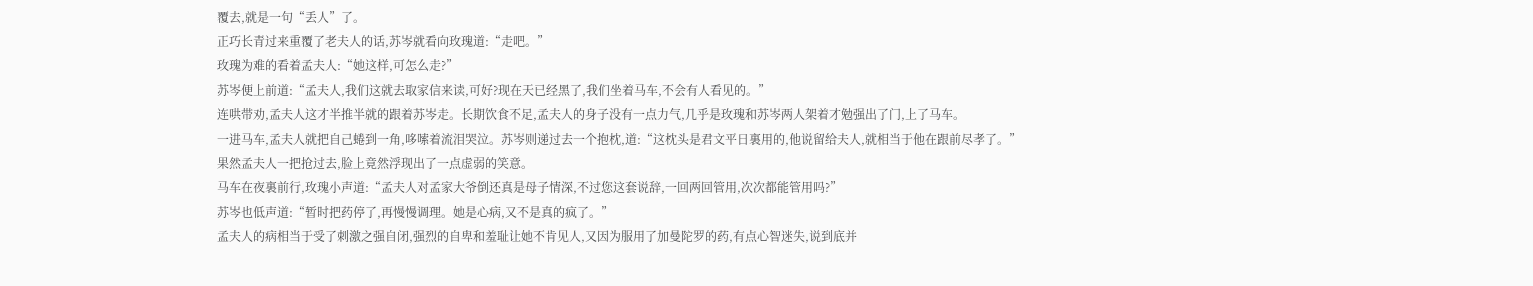覆去,就是一句“丢人”了。
正巧长青过来重覆了老夫人的话,苏岑就看向玫瑰道:“走吧。”
玫瑰为难的看着孟夫人:“她这样,可怎么走?”
苏岑便上前道:“孟夫人,我们这就去取家信来读,可好?现在天已经黑了,我们坐着马车,不会有人看见的。”
连哄带劝,孟夫人这才半推半就的跟着苏岑走。长期饮食不足,孟夫人的身子没有一点力气,几乎是玫瑰和苏岑两人架着才勉强出了门,上了马车。
一进马车,孟夫人就把自己蜷到一角,哆嗦着流泪哭泣。苏岑则递过去一个抱枕,道:“这枕头是君文平日裏用的,他说留给夫人,就相当于他在跟前尽孝了。”
果然孟夫人一把抢过去,脸上竟然浮现出了一点虚弱的笑意。
马车在夜裏前行,玫瑰小声道:“孟夫人对孟家大爷倒还真是母子情深,不过您这套说辞,一回两回管用,次次都能管用吗?”
苏岑也低声道:“暂时把药停了,再慢慢调理。她是心病,又不是真的疯了。”
孟夫人的病相当于受了刺激之强自闭,强烈的自卑和羞耻让她不肯见人,又因为服用了加曼陀罗的药,有点心智迷失,说到底并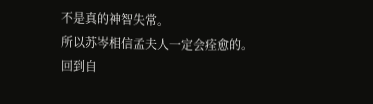不是真的神智失常。
所以苏岑相信孟夫人一定会痊愈的。
回到自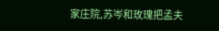家庄院,苏岑和玫瑰把孟夫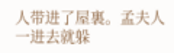人带进了屋裏。孟夫人一进去就躲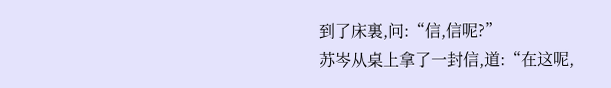到了床裏,问:“信,信呢?”
苏岑从桌上拿了一封信,道:“在这呢,